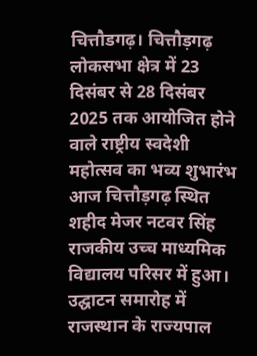चित्तौडगढ़। चित्तौड़गढ़ लोकसभा क्षेत्र में 23 दिसंबर से 28 दिसंबर 2025 तक आयोजित होने वाले राष्ट्रीय स्वदेशी महोत्सव का भव्य शुभारंभ आज चित्तौड़गढ़ स्थित शहीद मेजर नटवर सिंह राजकीय उच्च माध्यमिक विद्यालय परिसर में हुआ। उद्घाटन समारोह में राजस्थान के राज्यपाल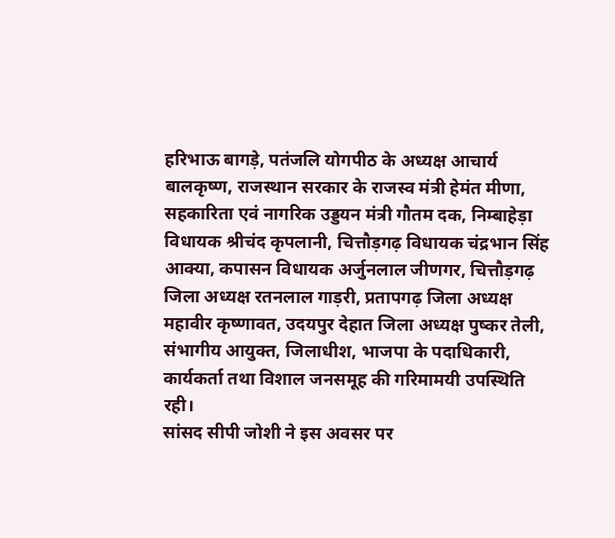हरिभाऊ बागड़े, पतंजलि योगपीठ के अध्यक्ष आचार्य बालकृष्ण, राजस्थान सरकार के राजस्व मंत्री हेमंत मीणा, सहकारिता एवं नागरिक उड्डयन मंत्री गौतम दक, निम्बाहेड़ा विधायक श्रीचंद कृपलानी, चित्तौड़गढ़ विधायक चंद्रभान सिंह आक्या, कपासन विधायक अर्जुनलाल जीणगर, चित्तौड़गढ़ जिला अध्यक्ष रतनलाल गाड़री, प्रतापगढ़ जिला अध्यक्ष महावीर कृष्णावत, उदयपुर देहात जिला अध्यक्ष पुष्कर तेली, संभागीय आयुक्त, जिलाधीश, भाजपा के पदाधिकारी, कार्यकर्ता तथा विशाल जनसमूह की गरिमामयी उपस्थिति रही।
सांसद सीपी जोशी ने इस अवसर पर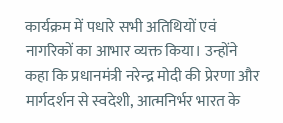कार्यक्रम में पधारे सभी अतिथियों एवं नागरिकों का आभार व्यक्त किया। उन्होंने कहा कि प्रधानमंत्री नरेन्द्र मोदी की प्रेरणा और मार्गदर्शन से स्वदेशी, आत्मनिर्भर भारत के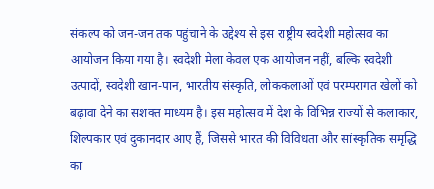संकल्प को जन-जन तक पहुंचाने के उद्देश्य से इस राष्ट्रीय स्वदेशी महोत्सव का आयोजन किया गया है। स्वदेशी मेला केवल एक आयोजन नहीं, बल्कि स्वदेशी उत्पादों, स्वदेशी खान-पान, भारतीय संस्कृति, लोककलाओं एवं परम्परागत खेलों को बढ़ावा देने का सशक्त माध्यम है। इस महोत्सव में देश के विभिन्न राज्यों से कलाकार, शिल्पकार एवं दुकानदार आए हैं, जिससे भारत की विविधता और सांस्कृतिक समृद्धि का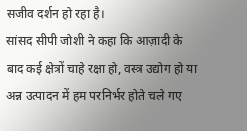सजीव दर्शन हो रहा है।
सांसद सीपी जोशी ने कहा कि आज़ादी के बाद कई क्षेत्रों चाहे रक्षा हो, वस्त्र उद्योग हो या अन्न उत्पादन में हम परनिर्भर होते चले गए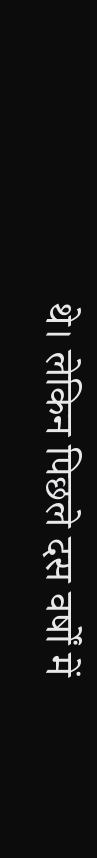थे। लेकिन पिछले दस वर्षों में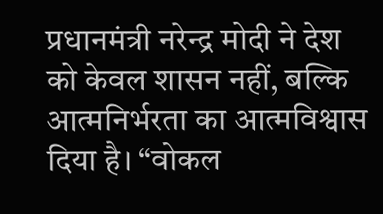प्रधानमंत्री नरेन्द्र मोदी ने देश को केवल शासन नहीं, बल्कि आत्मनिर्भरता का आत्मविश्वास दिया है। “वोकल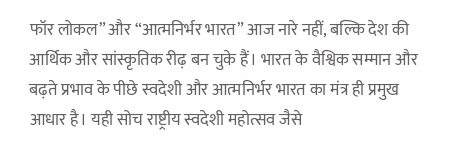फॉर लोकल” और “आत्मनिर्भर भारत” आज नारे नहीं, बल्कि देश की आर्थिक और सांस्कृतिक रीढ़ बन चुके हैं। भारत के वैश्विक सम्मान और बढ़ते प्रभाव के पीछे स्वदेशी और आत्मनिर्भर भारत का मंत्र ही प्रमुख आधार है। यही सोच राष्ट्रीय स्वदेशी महोत्सव जैसे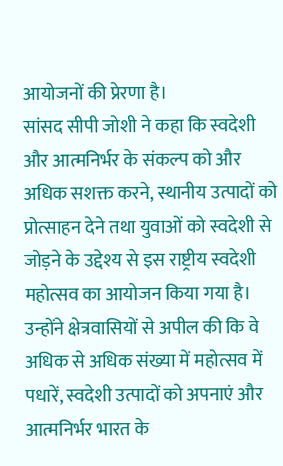आयोजनों की प्रेरणा है।
सांसद सीपी जोशी ने कहा कि स्वदेशी और आत्मनिर्भर के संकल्प को और अधिक सशक्त करने, स्थानीय उत्पादों को प्रोत्साहन देने तथा युवाओं को स्वदेशी से जोड़ने के उद्देश्य से इस राष्ट्रीय स्वदेशी महोत्सव का आयोजन किया गया है। उन्होंने क्षेत्रवासियों से अपील की कि वे अधिक से अधिक संख्या में महोत्सव में पधारें, स्वदेशी उत्पादों को अपनाएं और आत्मनिर्भर भारत के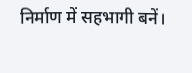निर्माण में सहभागी बनें।